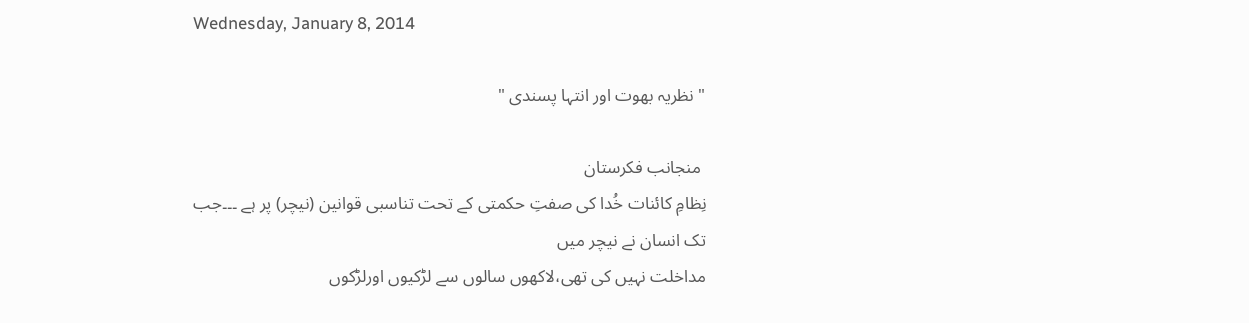Wednesday, January 8, 2014

" نظریہ بھوت اور انتہا پسندی "

 منجانب فکرستان
نِظامِ کائنات خُدا کی صفتِ حکمتی کے تحت تناسبی قوانین (نیچر) پر ہے ۔۔۔جب تک انسان نے نیچر میں
مداخلت نہیں کی تھی،لاکھوں سالوں سے لڑکیوں اورلڑکوں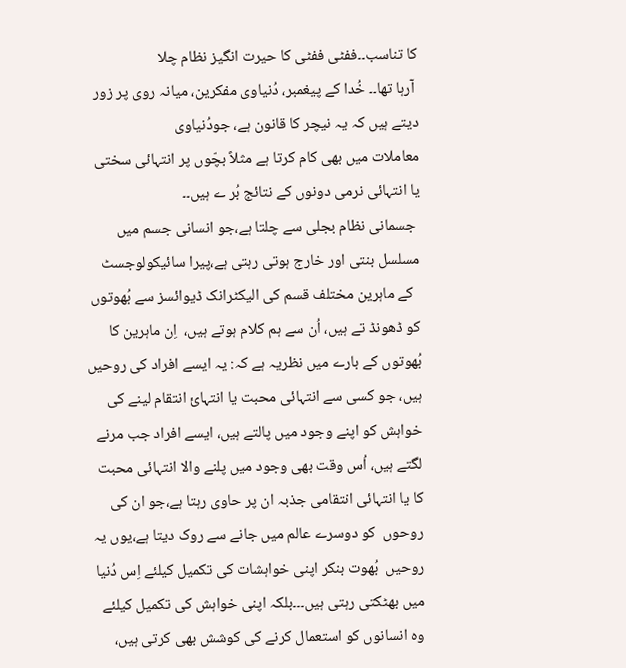کا تناسب۔۔ففٹی ففٹی کا حیرت انگیز نظام چلا
 آرہا تھا۔۔ خُدا کے پیغمبر، دُنیاوی مفکرین، میانہ روی پر زور دیتے ہیں کہ یہ نیچر کا قانون ہے، جودُنیاوی
معاملات میں بھی کام کرتا ہے مثلاً بچّوں پر انتہائی سختی یا انتہائی نرمی دونوں کے نتائج بُر ے ہیں۔۔
 جسمانی نظام بجلی سے چلتا ہے،جو انسانی جسم میں مسلسل بنتی اور خارج ہوتی رہتی ہے،پیرا سائیکولوجسٹ
  کے ماہرین مختلف قسم کی الیکٹرانک ڈیوائسز سے بُھوتوں کو ڈھونڈ تے ہیں، اُن سے ہم کلام ہوتے ہیں،  اِن ماہرین کا بُھوتوں کے بارے میں نظریہ ہے کہ: یہ ایسے افراد کی روحیں ہیں، جو کسی سے انتہائی محبت یا انتہائ انتقام لینے کی خواہش کو اپنے وجود میں پالتے ہیں، ایسے افراد جب مرنے لگتے ہیں، اُس وقت بھی وجود میں پلنے والا انتہائی محبت کا یا انتہائی انتقامی جذبہ ان پر حاوی رہتا ہے،جو ان کی روحوں  کو دوسرے عالم میں جانے سے روک دیتا ہے،یوں یہ روحیں  بُھوت بنکر اپنی خواہشات کی تکمیل کیلئے اِس دُنیا میں بھٹکتی رہتی ہیں۔۔۔بلکہ اپنی خواہش کی تکمیل کیلئے وہ انسانوں کو استعمال کرنے کی کوشش بھی کرتی ہیں،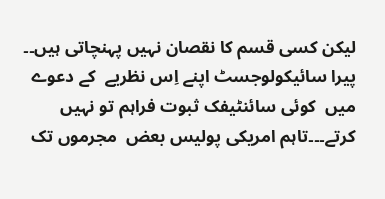لیکن کسی قسم کا نقصان نہیں پہنچاتی ہیں۔۔
پیرا سائیکولوجسٹ اپنے اِس نظریے  کے دعوے میں  کوئی سائنٹیفک ثبوت فراہم تو نہیں کرتے۔۔۔تاہم امریکی پولیس بعض  مجرموں تک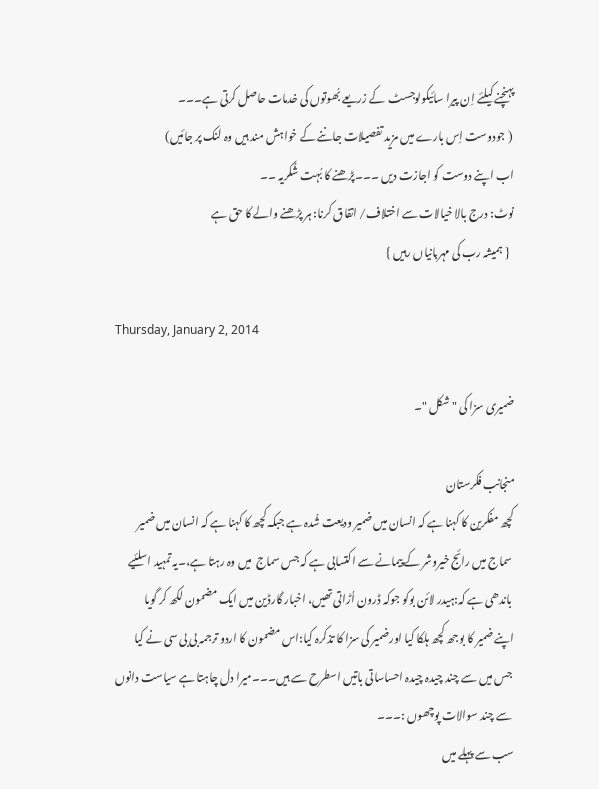پہنچنے کیلئے اِن پیرا سائیکولوجسٹ  کے زریعے بُھوتوں کی خدمات حاصل کرتی ہے۔۔۔
 ( جودوست اِس بارے میں مزید تفصیلات جاننے کے خواہش مند ہیں وہ لنک پر جائیں)
اب اپنے دوست کو اجازت دیں ۔۔۔پڑھنے کا بُہت شُکریہ ۔۔
نوٹ: درج بالا خیالات سے اختلاف/ اتفاق کرنا: ہر پڑھنے والے کا حق ہے
  { ہمیشہ رب کی مہربانیاں رہیں }

Thursday, January 2, 2014

ضمیری سزا کی " شکل "۔

منجانب فکرستان
کچھ مفکرین کا کہنا ہے کہ انسان میں ضمیر ودیعت شُدہ ہے جبکہ کچھ کا کہنا ہے کہ انسان میں ضمیر
 سماج میں رائج خیروشر کے پیمانے سے اکتسابی ہے کہ جس سماج  میں وہ رہتا ہے،۔یہ تمہید اسلئیے
 باندھی ہے کہ:ہیدر لائن بوکو جوکہ ڈرون اُڑاتی تھیں، اخبار گارڈین میں ایک مضمون لکھ کر گویا
اپنے ضمیر کا بوجھ کچھ ہلکا کیا اورضمیر کی سزا کا تذکرہ کیا:اس مضمون کا اردو ترجمہ بی بی سی نے کیا
 جس میں سے چند چیدہ چیدہ احساساتی باتیں اسطرح سے ہیں۔۔۔میرا دل چاہتا ہے سیاست دانوں
 سے چند سوالات پوچھوں :۔۔۔
سب سے پہلے میں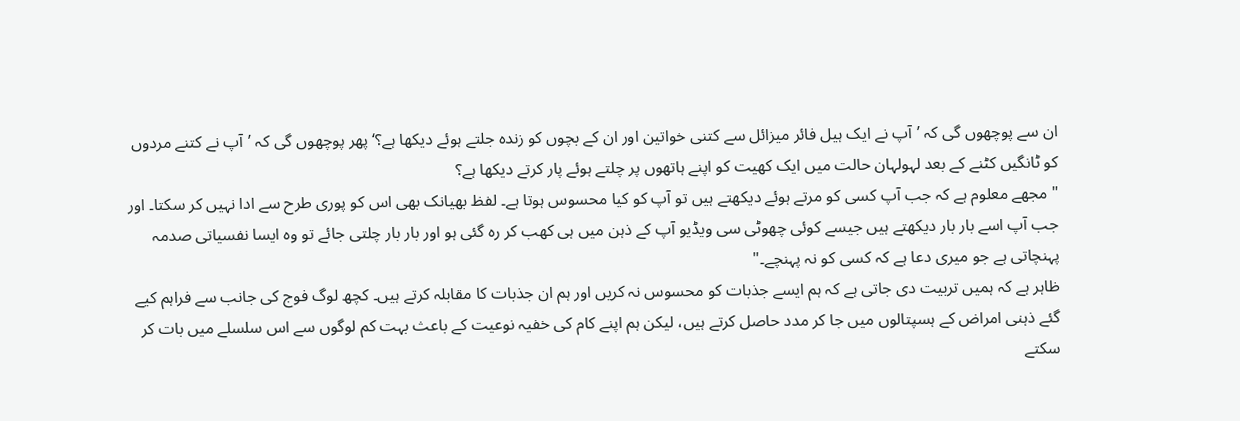ان سے پوچھوں گی کہ ’آپ نے ایک ہیل فائر میزائل سے کتنی خواتین اور ان کے بچوں کو زندہ جلتے ہوئے دیکھا ہے؟‘ پھر پوچھوں گی کہ ’آپ نے کتنے مردوں کو ٹانگیں کٹنے کے بعد لہولہان حالت میں ایک کھیت کو اپنے ہاتھوں پر چلتے ہوئے پار کرتے دیکھا ہے؟
" مجھے معلوم ہے کہ جب آپ کسی کو مرتے ہوئے دیکھتے ہیں تو آپ کو کیا محسوس ہوتا ہے۔ لفظ بھیانک بھی اس کو پوری طرح سے ادا نہیں کر سکتا۔ اور جب آپ اسے بار بار دیکھتے ہیں جیسے کوئی چھوٹی سی ویڈیو آپ کے ذہن میں ہی کھب کر رہ گئی ہو اور بار بار چلتی جائے تو وہ ایسا نفسیاتی صدمہ پہنچاتی ہے جو میری دعا ہے کہ کسی کو نہ پہنچے۔"
ظاہر ہے کہ ہمیں تربیت دی جاتی ہے کہ ہم ایسے جذبات کو محسوس نہ کریں اور ہم ان جذبات کا مقابلہ کرتے ہیں۔ کچھ لوگ فوج کی جانب سے فراہم کیے گئے ذہنی امراض کے ہسپتالوں میں جا کر مدد حاصل کرتے ہیں، لیکن ہم اپنے کام کی خفیہ نوعیت کے باعث بہت کم لوگوں سے اس سلسلے میں بات کر سکتے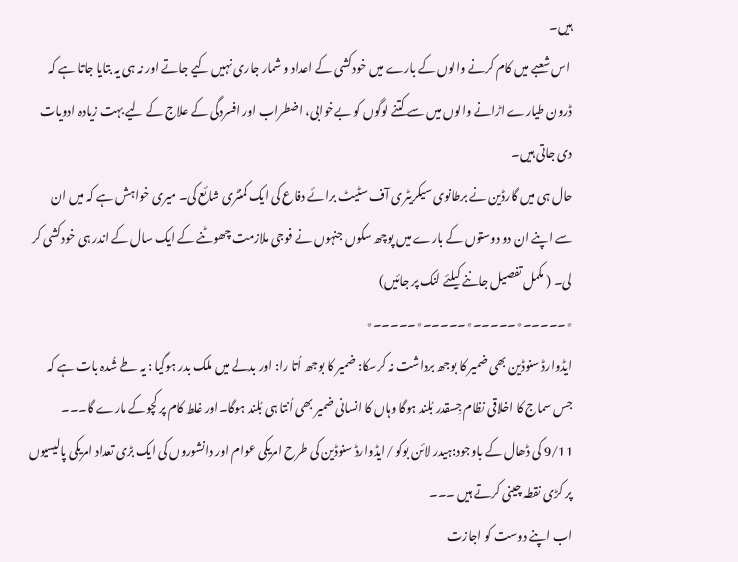ہیں۔
 اس شعبے میں کام کرنے والوں کے بارے میں خودکشی کے اعداد و شمار جاری نہیں کیے جاتے اور نہ ہی یہ بتایا جاتا ہے کہ ڈرون طیارے اڑانے والوں میں سے کتنے لوگوں کو بےخوابی، اضطراب اور افسردگی کے علاج کے لیے بہت زیادہ ادویات دی جاتی ہیں۔
حال ہی میں گارڈین نے برطانوی سیکریٹری آف سٹیٹ برائے دفاع کی ایک کمنٹری شائع کی۔ میری خواہش ہے کہ میں ان سے اپنے ان دو دوستوں کے بارے میں پوچھ سکوں جنہوں نے فوجی ملازمت چھوٹنے کے ایک سال کے اندر ہی خودکشی کر لی۔ ( مکمل تفصیل جاننے کیلئے لنک پر جائیں)
٭۔۔۔۔۔٭۔۔۔۔۔٭۔۔۔۔۔٭۔۔۔۔۔٭
ایڈوارڈ سنوڈین بھی ضمیر کا بوجھ برداشت نہ کرسکا: ضمیر کا بوجھ اُتا را: اور بدلے میں ملک بدر ہوگیا : یہ طے شُدہ بات ہے کہ جس سماج کا اخلاقی نظام جِسقدر بُلند ہوگا وہاں کا انسانی ضمیر بھی اُنتا ہی بُلند ہوگا۔اور غلط کام پر کچوکے مارے گا۔۔۔
9/11 کی ڈھال کے باوجود:ہیدر لائن بوکو /ایڈوارڈ سنوڈین کی طرح امریکی عوام اور دانشوروں کی ایک بڑی تعداد امریکی پالیسیوں پر کڑی نقطہ چینی کرتے ہیں ۔۔۔
اب اپنے دوست کو اجازت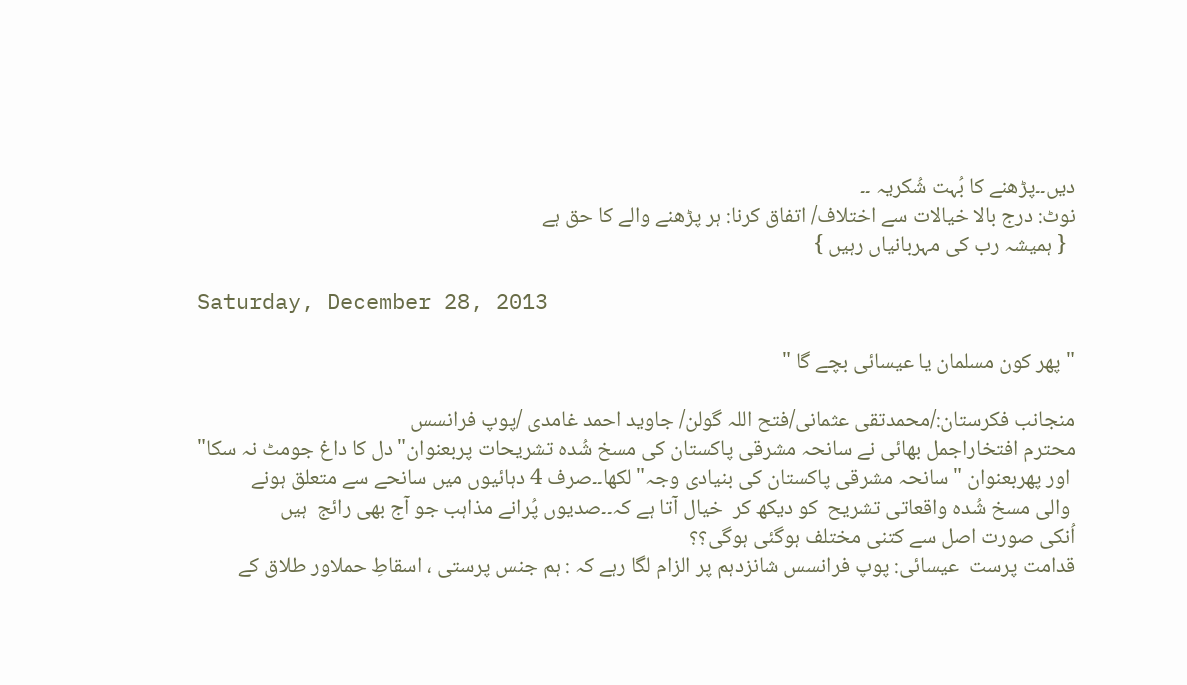دیں۔۔پڑھنے کا بُہت شُکریہ ۔۔
نوٹ: درج بالا خیالات سے اختلاف/ اتفاق کرنا: ہر پڑھنے والے کا حق ہے
  { ہمیشہ رب کی مہربانیاں رہیں }

Saturday, December 28, 2013

" پھر کون مسلمان یا عیسائی بچے گا "

منجانب فکرستان:/محمدتقی عثمانی/فتح اللہ گولن/ جاوید احمد غامدی /پوپ فرانسس
محترم افتخاراجمل بھائی نے سانحہ مشرقی پاکستان کی مسخ شُدہ تشریحات پربعنوان"دل کا داغ جومٹ نہ سکا"
 اور پھربعنوان "سانحہ مشرقی پاکستان کی بنیادی وجہ" لکھا۔۔صرف 4 دہائیوں میں سانحے سے متعلق ہونے
 والی مسخ شُدہ واقعاتی تشریح  کو دیکھ کر  خیال آتا ہے کہ۔۔صدیوں پُرانے مذاہب جو آج بھی رائج  ہیں
اُنکی صورت اصل سے کتنی مختلف ہوگئی ہوگی؟؟
قدامت پرست  عیسائی: پوپ فرانسس شانزدہم پر الزام لگا رہے کہ : ہم جنس پرستی ، اسقاطِ حملاور طلاق کے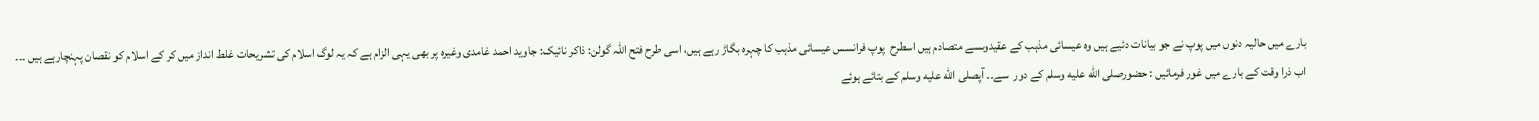بارے میں حالیہ دنوں میں پوپ نے جو بیانات دئیے ہیں وہ عیسائی مذہب کے عقیدوںسے متصادم ہیں اسطرح  پوپ فرانسس عیسائی مذہب کا چہرہ بگاڑ رہے ہیں، اسی طرح فتح اللہ گولن: ذاکر نائیک: جاوید احمد غامدی وغیرہ پر بھی یہی الزام ہے کہ یہ لوگ اسلام کی تشریحات غلط انداز میں کر کے اسلام کو نقصان پہنچارہے ہیں ۔۔۔
اب ذرا وقت کے بارے میں غور فرمائیں : حضورصلى الله عليه وسلم کے دور  سے۔۔ آپصلى الله عليه وسلم کے بتائے ہوئے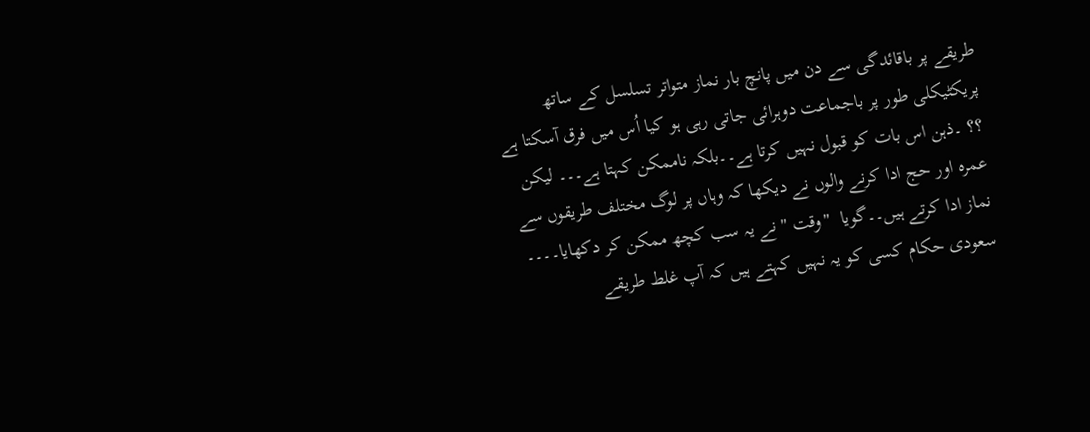طریقے پر باقائدگی سے دن میں پانچ بار نماز متواتر تسلسل کے ساتھ پریکٹیکلی طور پر باجماعت دوہرائی جاتی رہی ہو کیا اُس میں فرق آسکتا ہے ؟؟ ۔ذہن اس بات کو قبول نہیں کرتا ہے۔۔بلکہ ناممکن کہتا ہے۔۔۔ لیکن عمرہ اور حج ادا کرنے والوں نے دیکھا کہ وہاں پر لوگ مختلف طریقوں سے نماز ادا کرتے ہیں۔۔گویا  "وقت " نے یہ سب کچھ ممکن کر دکھایا۔۔۔۔ سعودی حکام کسی کو یہ نہیں کہتے ہیں کہ آپ غلط طریقے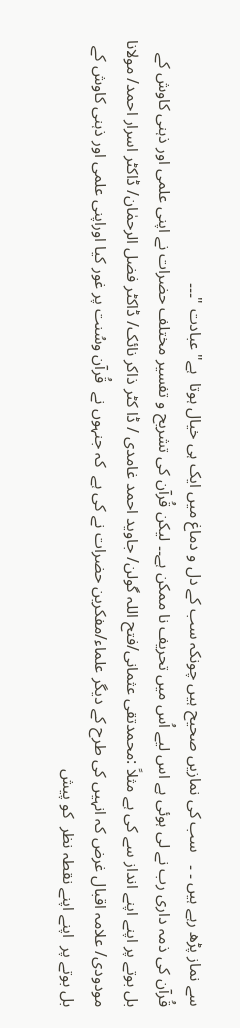سے نماز پڑھ رہے ہیں ۔ ۔   سب کی نمازیں صحیح ہیں چونکہ سب کے دل و دماغ میں ایک ہی خیال ہوتا  ہے" عبادت "۔۔۔
قُرآن کی ذمہ داری رب نے لی ہوئی ہے اس لیے اُس میں تحریف نا ممکن ہے۔۔ لیکن قُرآن کی تشریح و تفسیر مختلف حضرات نے اپنی علمی اور ذہنی کاوش کے بل بوتے پر اپنے اپنے انداز سے کی ہے مثلاً :محمدتقی عثمانی/فتح اللہ گولن/ جاوید احمد غامدی / ڈا کٹر ذاکر نائک/ ڈاکٹر فضل الرحمٰان/ ڈاکٹر اسرار احمد/ مولانا مودودی/ علامہ اقبال غرض کہ انہیں کی طرح کے دیگر علماء/مفکرین حضرات نے کی ہے  کہ جنہوں نے  قُرآن وسُنت پر غور کیا اوراپنی علمی اور ذہنی کاوش کے بل بوتے پر  اپنے اپنے نقطہ نظر  کو پیش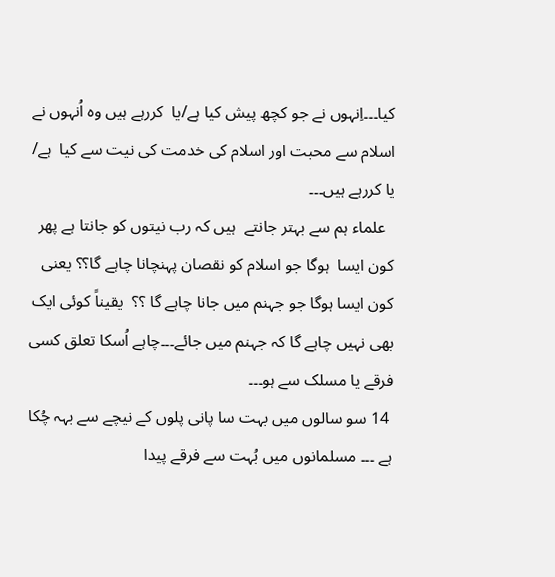کیا۔۔۔اِنہوں نے جو کچھ پیش کیا ہے/یا  کررہے ہیں وہ اُنہوں نے اسلام سے محبت اور اسلام کی خدمت کی نیت سے کیا  ہے/ یا کررہے ہیں۔۔۔
  علماء ہم سے بہتر جانتے  ہیں کہ رب نیتوں کو جانتا ہے پھر کون ایسا  ہوگا جو اسلام کو نقصان پہنچانا چاہے گا؟؟ یعنی کون ایسا ہوگا جو جہنم میں جانا چاہے گا ؟؟  یقیناً کوئی ایک بھی نہیں چاہے گا کہ جہنم میں جائے۔۔۔چاہے اُسکا تعلق کسی فرقے یا مسلک سے ہو۔۔۔
 14 سو سالوں میں بہت سا پانی پلوں کے نیچے سے بہہ چُکا ہے ۔۔۔ مسلمانوں میں بُہت سے فرقے پیدا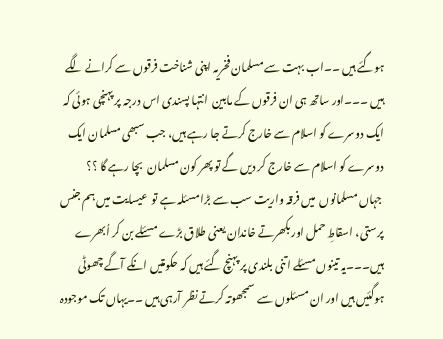ہوگئے ہیں ۔۔اب بہت سے مسلمان فخریہ اپنی شناخت فرقوں سے کرانے لگے ہیں ۔۔۔اور ساتھ ہی ان فرقوں کے مابین  انتہا پسندی اس درجہ پر پہنچی ہوئی کہ ایک دوسرے کو اسلام سے خارج کرتے جا رہے ہیں، جب سبھی مسلمان ایک دوسرے کو اسلام سے خارج کر دیں گے تو پھر کون مسلمان  بچا رہے گا ؟؟
 جہاں مسلمانوں  میں فرقہ واریت سب سے بڑا مسئلہ ہے تو  عیسایت میں ہم جنس پرستی، اسقاطِ حمل اور بکھرتے خاندان یعنی طلاق بڑے مسئلے بن کر اُبھرے ہیں۔۔۔یہ تینوں مسئلے اتنی بلندی پر پہنچ گئے ہیں کہ حکومتیں انکے آگے چھوٹی ہوگئیں ہیں اور ان مسئلوں سے  سمجھوتہ کرتے نظر آرہی ہیں ۔۔یہاں تک موجودہ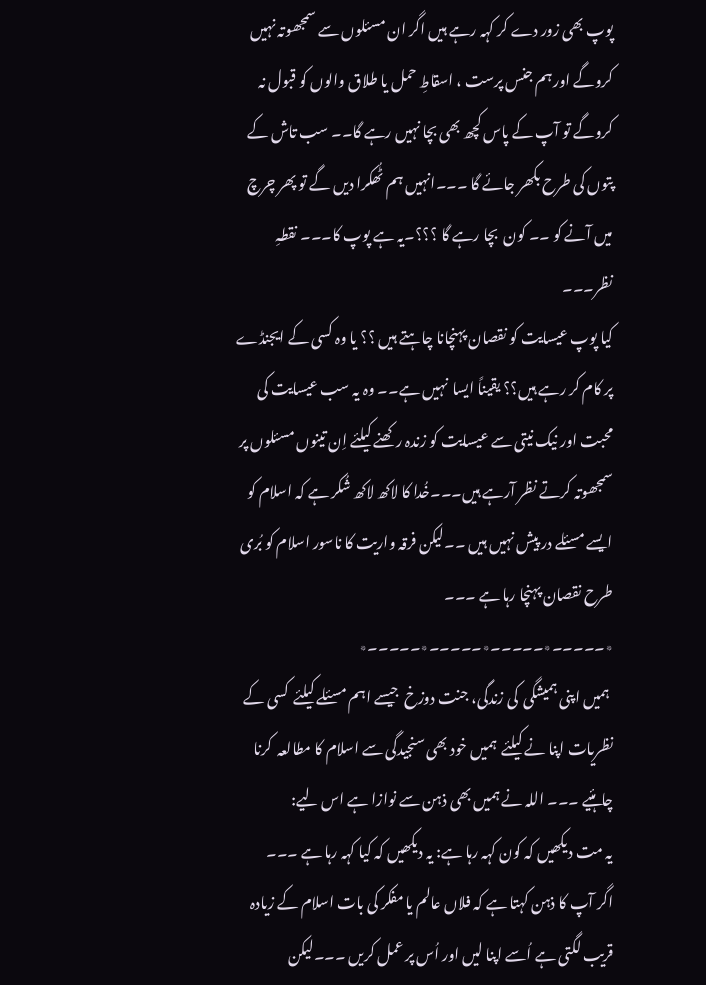پوپ بھی زور دے کر کہہ رہے ہیں اگر ان مسئلوں سے سمجھوتہ نہیں کروگے اور ہم جنس پرست ، اسقاطِ حمل یا طلاق والوں کو قبول نہ کروگے تو آپ کے پاس کچھ بھی بچا نہیں رہے گا۔۔ سب تاش کے پتوں کی طرح بکھر جائے گا ۔۔۔انہیں ہم ٹُھکرا دیں گے تو پھر چرچ میں آنے کو ۔۔ کون  بچا رہے گا ؟؟؟۔یہ ہے پوپ کا۔۔۔ نقطہِ نظر۔۔۔
کیا پوپ عیسایت کو نقصان پہنچانا چاہتے ہیں ؟؟ یا وہ کسی کے ایجنڈے پر کام کر رہے ہیں؟؟ یقیناً ایسا  نہیں ہے۔۔ وہ یہ سب عیسایت کی محبت اور نیک نیتی سے عیسایت کو زندہ رکھنے کیلئے اِن تینوں مسئلوں پر سمجھوتہ کرتے نظر آرہے ہیں۔۔۔خُدا کا لاکھ لاکھ شُکر ہے کہ اسلام کو ایسے مسئلے در پیش نہیں ہیں ۔۔لیکن فرقہ واریت کا ناسور اسلام کو بُری طرح نقصان پہنچا رہا ہے ۔۔۔
٭۔۔۔۔۔٭۔۔۔۔۔٭۔۔۔۔۔٭۔۔۔۔۔٭
 ہمیں اپنی ہمیشگی  کی زندگی، جنت دوزخ  جیسے اہم مسئلے کیلئے  کسی کے نظریات اپنا نے کیلئے  ہمیں خود بھی سنجیدگی سے اسلام کا مطالعہ  کرنا چاہئیے ۔۔۔ اللہ نے ہمیں بھی ذہن سے نوازا ہے اس لیے:
یہ مت دیکھیں کہ کون کہہ رہا ہے: یہ دیکھیں کہ کیا کہہ رہا ہے ۔۔۔
اگر آپ کا ذہن کہتا ہے کہ فلاں عالم یا مفکر کی بات اسلام کے زیادہ قریب لگتی ہے اُسے اپنا لیں اور اُس پر عمل کریں ۔۔۔لیکن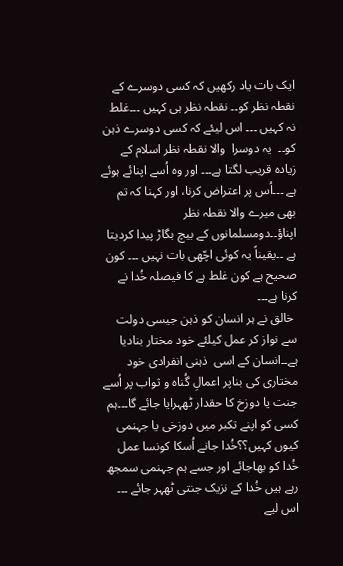ایک بات یاد رکھیں کہ کسی دوسرے کے نقطہ نظر کو۔۔ نقطہ نظر ہی کہیں ۔۔۔غلط نہ کہیں ۔۔۔ اس لیئے کہ کسی دوسرے ذہن کو۔۔  یہ دوسرا  والا نقطہ نظر اسلام کے زیادہ قریب لگتا ہے۔۔۔ اور وہ اُسے اپنائے ہوئے ہے ۔۔۔اُس پر اعتراض کرنا، اور کہنا کہ تم بھی میرے والا نقطہ نظر اپناؤ۔۔دومسلمانوں کے بیچ بگاڑ پیدا کردیتا ہے ۔۔یقیناً یہ کوئی اچّھی بات نہیں ۔۔۔ کون صحیح ہے کون غلط ہے کا فیصلہ خُدا نے کرنا ہے۔۔۔
 خالق نے ہر انسان کو ذہن جیسی دولت سے نواز کر عمل کیلئے خود مختار بنادیا ہے۔۔انسان کے اسی  ذہنی انفرادی خود مختاری کی بناپر اعمالِ گُناہ و ثواب پر اُسے جنت یا دوزخ کا حقدار ٹھہرایا جائے گا۔۔۔ہم کسی کو اپنے تکبر میں دوزخی یا جہنمی کیوں کہیں؟؟خُدا جانے اُسکا کونسا عمل خُدا کو بھاجائے اور جسے ہم جہنمی سمجھ رہے ہیں خُدا کے نزیک جنتی ٹھہر جائے ۔۔۔
اس لیے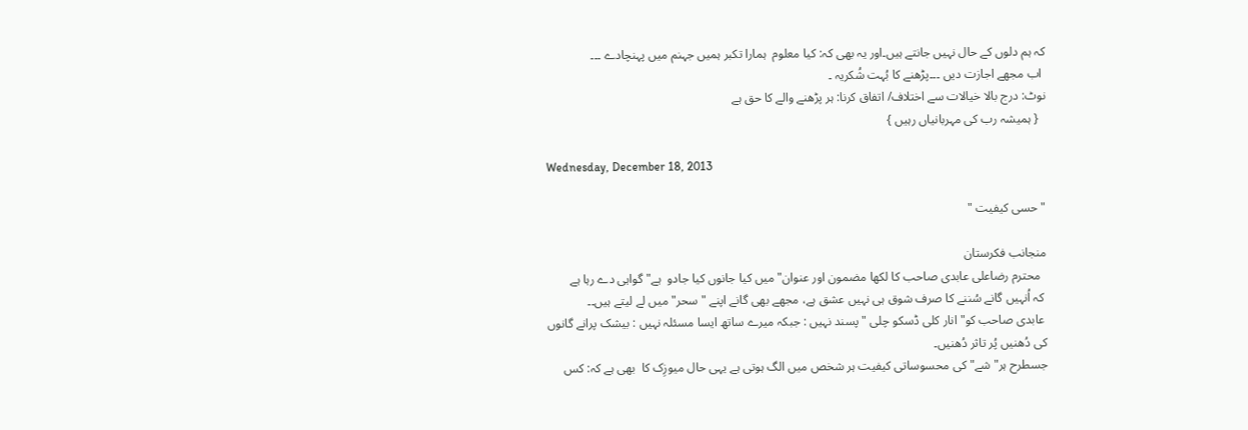کہ ہم دلوں کے حال نہیں جانتے ہیں۔اور یہ بھی کہ: کیا معلوم  ہمارا تکبر ہمیں جہنم میں پہنچادے ۔۔۔
 اب مجھے اجازت دیں ۔۔۔پڑھنے کا بُہت شُکریہ ۔
نوٹ: درج بالا خیالات سے اختلاف/ اتفاق کرنا: ہر پڑھنے والے کا حق ہے
  { ہمیشہ رب کی مہربانیاں رہیں }

Wednesday, December 18, 2013

" حسی کیفیت "

منجانب فکرستان
  محترم رضاعلی عابدی صاحب کا لکھا مضمون اور عنوان"میں کیا جانوں کیا جادو  ہے" گواہی دے رہا ہے
 کہ اُنہیں گانے سُننے کا صرف شوق ہی نہیں عشق ہے، مجھے بھی گانے اپنے "سحر" میں لے لیتے ہیں۔۔
 عابدی صاحب کو"انار کلی ڈسکو چلی "پسند نہیں : جبکہ میرے ساتھ ایسا مسئلہ نہیں : بیشک پرانے گانوں
کی دُھنیں پُر تاثر دُھنیں۔
جسطرح ہر"شے" کی محسوساتی کیفیت ہر شخص میں الگ ہوتی ہے یہی حال میوزِک کا  بھی ہے کہ: کس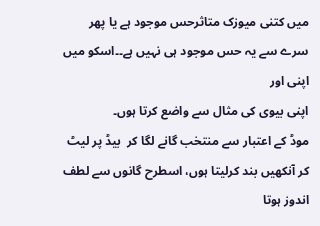میں کتنی میوزک متاثرحس موجود ہے یا پھر سرے سے یہ حس موجود ہی نہیں ہے۔۔اسکو میں اپنی اور
اپنی بیوی کی مثال سے واضع کرتا ہوں۔
موڈ کے اعتبار سے منتخب گانے لگا کر  بیڈ پر لیٹ  کر آنکھیں بند کرلیتا ہوں، اسطرح گانوں سے لطف اندوز ہوتا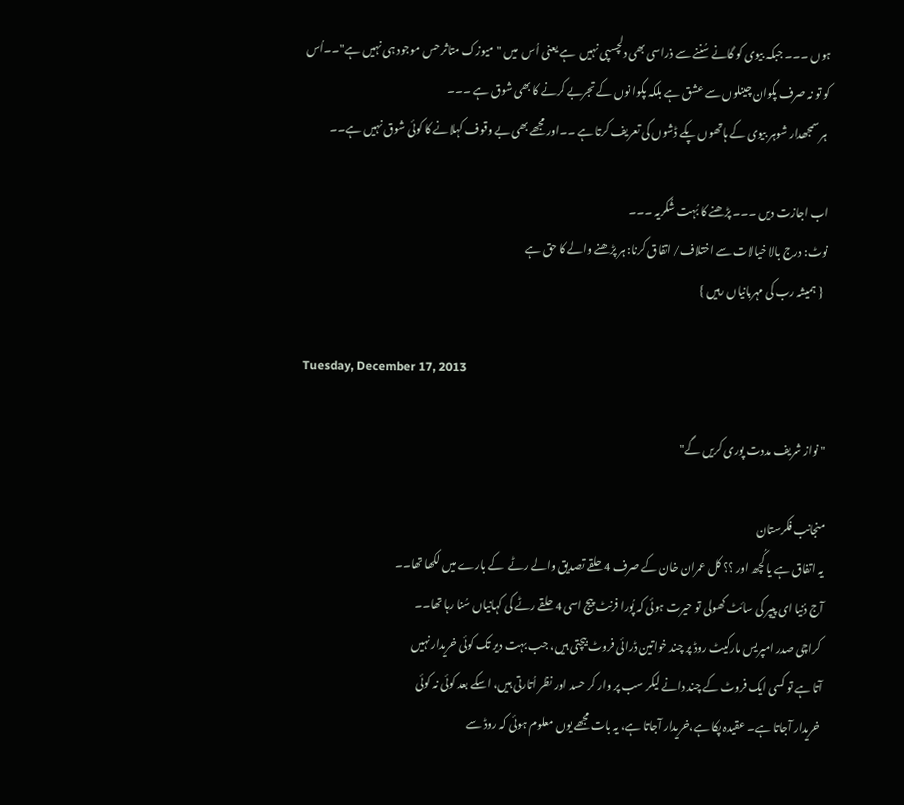ہوں ۔۔۔ جبکہ بیوی کو گانے سُننے سے ذراسی بھی دلچسپی نہیں  ہے یعنی اُس  میں "میوزک متاثر حس موجود ہی نہیں ہے"۔۔اُس کو تو نہ صرف پکوان چینلوں سے عشق ہے بلکہ پکوا نوں کے تجربے کرنے کا بھی شوق ہے ۔۔۔
 ہر سمجھدار شوہر بیوی کے ہاتھوں پکے ڈشوں کی تعریف کرتا ہے ۔۔اور مجھے بھی بے وقوف کہلانے کا کوئی شوق نہیں ہے۔۔

اب اجازت دیں ۔۔۔ پڑھنے کا بُہت شُکریہ ۔۔۔
نوٹ: درج بالا خیالات سے اختلاف/ اتفاق کرنا: ہر پڑھنے والے کا حق ہے
  { ہمیشہ رب کی مہربانیاں رہیں }

Tuesday, December 17, 2013

" نواز شریف مددت پوری کریں گے"

منجانب فکرستان
یہ اتفاق ہے یا کُچھ اور ؟؟ کل عمران خان کے صرف 4 حلقے تصدیق والے رٹے  کے بارے میں لکھا تھا۔۔
آج دُنیا ای پیپر کی سائٹ کھولی تو حیرت ہوئی کہ پُورا فرنٹ پیج اسی 4 حلقے رٹے کی کہانیاں سُنا رہا تھا۔۔
 کراچی صدر امپریس مارکیٹ روڈ پر چند خواتین ڈرائی فروٹ بیچتی ہیں، جب بہت دیر تک کوئی خریدار نہیں
آتا ہے تو کسی ایک فروٹ کے چند دانے لیکر سب پر وار کر حسد اور نظر اُتارتی ہیں، اسکے بعد کوئی نہ کوئی
 خریدار آجاتا ہے۔ عقیدہ پکا ہے،خریدار آجاتا ہے، یہ بات مجھے یوں معلوم ہوئی کہ روڈ سے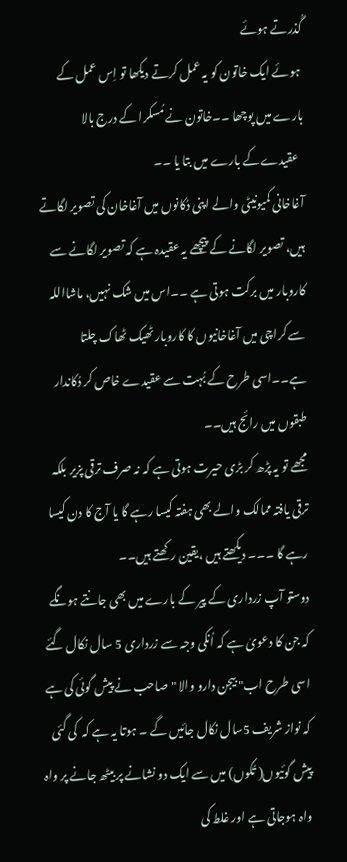گُذرتے ہوئے
 ہوئے ایک خاتون کو یہ عمل کرتے دیکھا تو اِس عمل کے بارے میں پوچھا ۔۔خاتون نے مُسکرا کے درج بالا
  عقیدےکے بارے میں بتا یا ۔۔
آغاخانی کمیونیٹی والے اپنی دُکانوں میں آغاخان کی تصویر لگاتے ہیں، تصویر لگانے کے پیچھے یہ عقیدہ ہے کہ تصویر لگانے سے کاروبار میں برکت ہوتی ہے ۔۔اس میں شک نہیں، ماشااللہ سے کراچی میں آغاخانیوں کا کاروبار ٹھیک ٹھاک چلتا ہے۔۔اسی طرح کے بُہت سے عقیدے خاص کر دُکاندار طبقوں میں رائج ہیں۔۔
مجھے تو یہ پڑھ کر بڑی حیرت ہوتی ہے کہ نہ صرف ترقی پزیر بلکہ ترقی یافتہ ممالک والے بھی ہفتہ کیسا رہے گا یا آج کا دن کیسا رہے گا ۔۔۔ دیکھتے ہیں ،یقین رکھتے ہیں۔۔
دوستو آپ زرداری کے پیر کے بارے میں بھی جانتے ہونگے کہ جن کا دعویٰ ہے کہ اُنکی وجہ سے زرداری 5 سال نکال گئے اسی طرح اب" بیجن دارو والا "صاحب نے پیش گوئی کی ہے کہ نواز شریف 5سال نکال جائیں گے ۔ ہوتا یہ ہے کہ  کی گئی پیش گوئیوں( تُکوں) میں سے ایک دو نشانے پر بیٹھ جانے پر واہ واہ ہوجاتی ہے اور غلط کی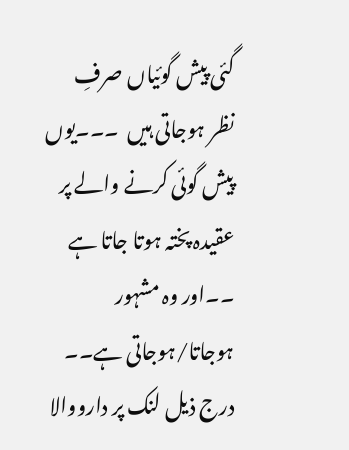گئی پیش گوئیاں صرفِ نظر ہوجاتی ہیں  ۔۔۔یوں پیش گوئی کرنے والے پر عقیدہ پختہ ہوتا جاتا ہے ۔۔اور وہ مشہور ہوجاتا/ہوجاتی ہے۔۔
درج ذیل لنک پر دارووالا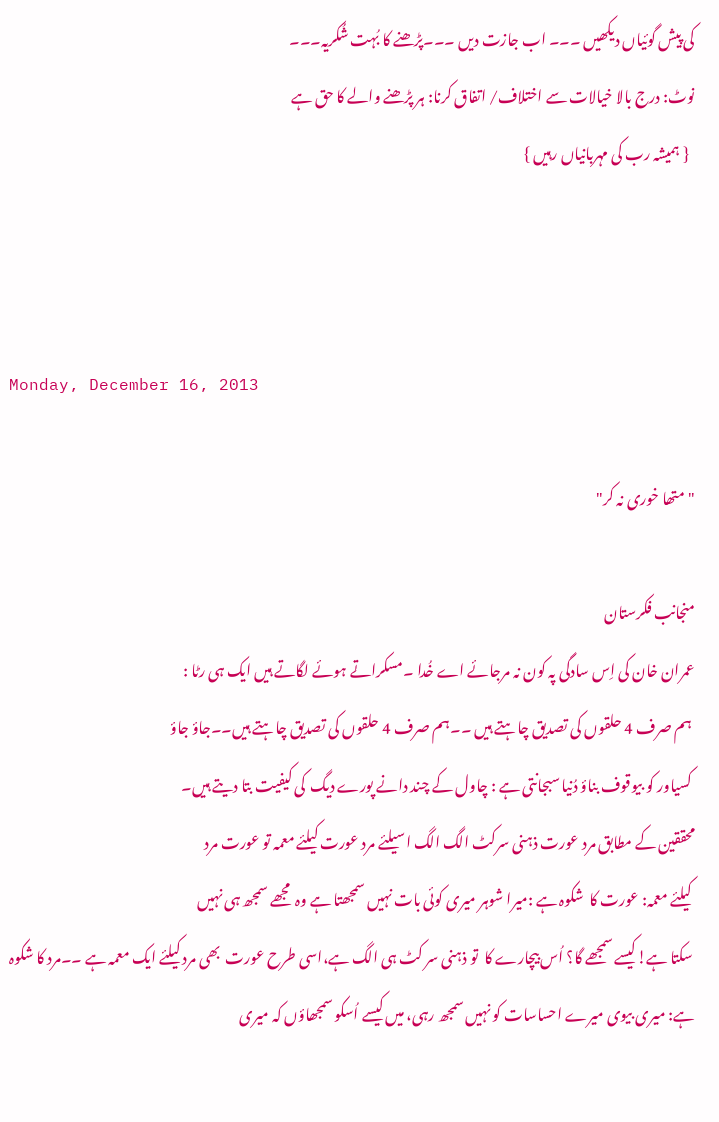کی پیش گوئیاں دیکھیں ۔۔۔ اب جازت دیں ۔۔۔پڑھنے کا بُہت شُکریہ۔۔۔
نوٹ: درج بالا خیالات سے اختلاف/ اتفاق کرنا: ہر پڑھنے والے کا حق ہے
  { ہمیشہ رب کی مہربانیاں رہیں }



Monday, December 16, 2013

" متھا خوری نہ کر"

منجانب فکرستان
عمران خان کی اِس سادگی پہ کون نہ مرجائے اے خُدا ۔مسکراتے ہوئے لگاتے ہیں ایک ہی رٹا :
 ہم صرف 4 حلقوں کی تصدیق چاہتے ہیں ۔۔ہم صرف 4 حلقوں کی تصدیق چاہتے ہیں۔۔جاؤ جاؤ
 کسیاور کو بیوقوف بناؤ دُنیا سبجانتی ہے : چاول کے چند دانے پورے دیگ  کی کیفیت بتا دیتے ہیں۔
محققین کے مطابق مرد عورت ذہنی سرکٹ الگ الگ اسیلئے مرد عورت کیلئے معمہ تو عورت مرد
 کیلئے معمہ: عورت کا  شکوہ ہے :میرا شوہر میری کوئی بات نہیں سمجھتا ہے وہ  مجھے سمجھ ہی نہیں
 سکتا ہے!کیسے سمجھے گا؟ اُس بیچارے کا  تو ذہنی سر کٹ ہی الگ ہے،اسی طرح عورت  بھی مرد کیلئے ایک معمہ ہے ۔۔مرد کا شکوہ ہے: میری بیوی میرے احساسات کو نہیں سمجھ رہی، میں کیسے اُسکو سمجھاؤں کہ میری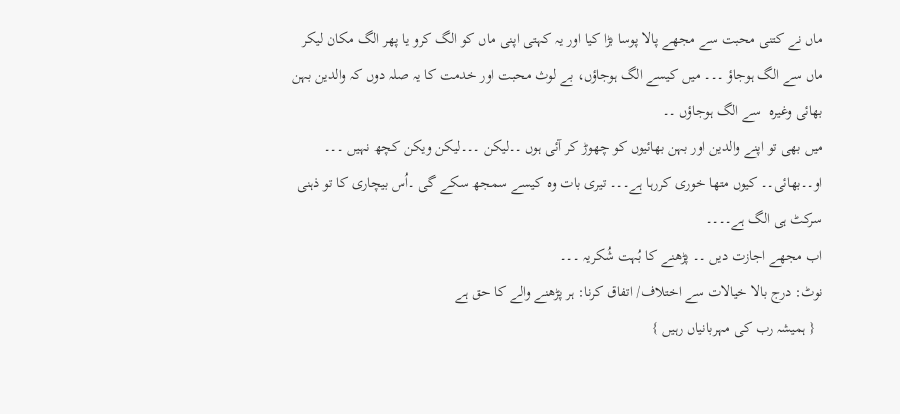ماں نے کتنی محبت سے مجھے پالا پوسا بڑا کیا اور یہ کہتی اپنی ماں کو الگ کرو یا پھر الگ مکان لیکر ماں سے الگ ہوجاؤ ۔۔۔ میں کیسے الگ ہوجاؤں، بے لوث محبت اور خدمت کا یہ صلہ دوں کہ والدین بہن بھائی وغیرہ  سے الگ ہوجاؤں ۔۔
میں بھی تو اپنے والدین اور بہن بھائیوں کو چھوڑ کر آئی ہوں ۔۔لیکن ۔۔۔لیکن ویکن کچھ نہیں ۔۔۔
او۔۔بھائی۔۔ کیوں متھا خوری کررہا ہے۔۔۔ تیری بات وہ کیسے سمجھ سکے گی ۔اُس بیچاری کا تو ذہنی سرکٹ ہی الگ ہے۔۔۔۔
اب مجھے اجازت دیں ۔۔ پڑھنے کا بُہت شُکریہ ۔۔۔
نوٹ: درج بالا خیالات سے اختلاف/ اتفاق کرنا: ہر پڑھنے والے کا حق ہے
  { ہمیشہ رب کی مہربانیاں رہیں }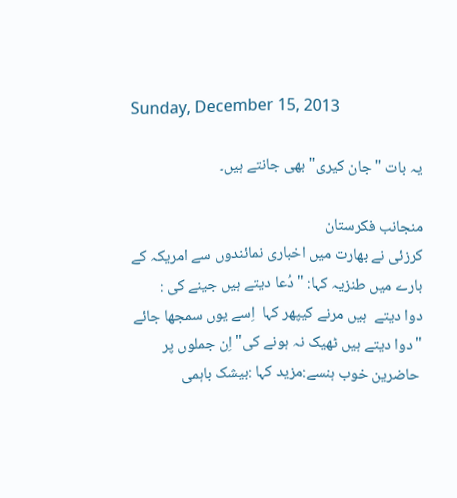Sunday, December 15, 2013

یہ بات "جان کیری" بھی جانتے ہیں۔

منجانب فکرستان
کرزئی نے بھارت میں اخباری نمائندوں سے امریکہ کے بارے میں طنزیہ کہا: " دُعا دیتے ہیں جینے کی :
دوا دیتے  ہیں مرنے کیپھر کہا  اِسے یوں سمجھا جائے "دوا دیتے ہیں ٹھیک نہ ہونے کی" اِن جملوں پر
 حاضرین خوب ہنسے:مزید کہا :بیشک باہمی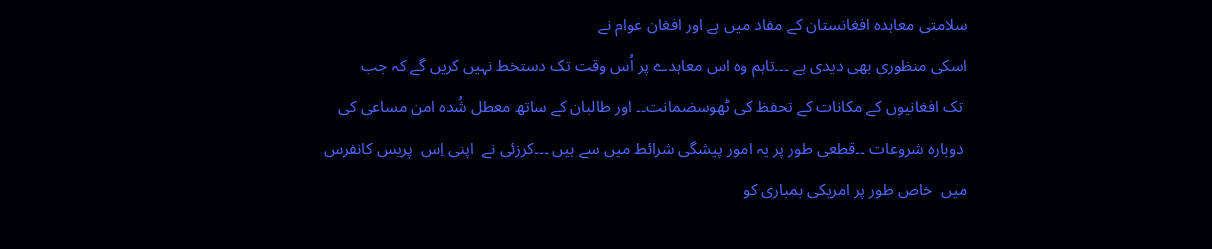سلامتی معاہدہ افغانستان کے مفاد میں ہے اور افغان عوام نے
اسکی منظوری بھی دیدی ہے ۔۔۔تاہم وہ اس معاہدے پر اُس وقت تک دستخط نہیں کریں گے کہ جب
 تک افغانیوں کے مکانات کے تحفظ کی ٹھوسضمانت۔۔ اور طالبان کے ساتھ معطل شُدہ امن مساعی کی
 دوبارہ شروعات ۔۔قطعی طور پر یہ امور پیشگی شرائط میں سے ہیں ۔۔۔کرزئی نے  اپنی اِس  پریس کانفرس میں  خاص طور پر امریکی بمباری کو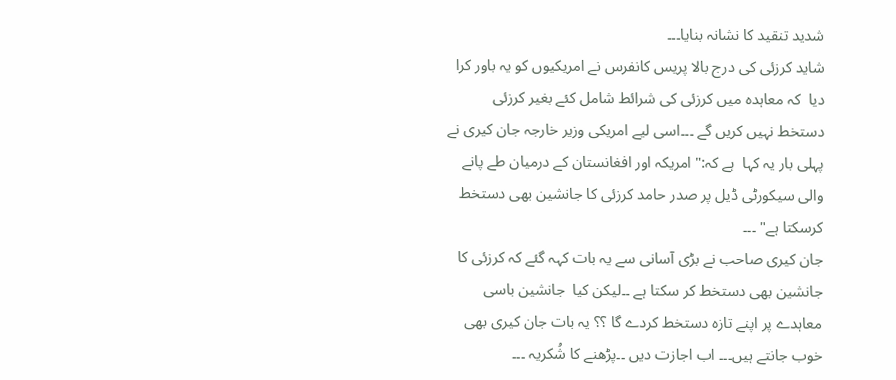شدید تنقید کا نشانہ بنایا۔۔۔
شاید کرزئی کی درج بالا پریس کانفرس نے امریکیوں کو یہ باور کرا دیا  کہ معاہدہ میں کرزئی کی شرائط شامل کئے بغیر کرزئی دستخط نہیں کریں گے ۔۔۔اسی لیے امریکی وزیر خارجہ جان کیری نے پہلی بار یہ کہا  ہے کہ:" امریکہ اور افغانستان کے درمیان طے پانے والی سیکورٹی ڈیل پر صدر حامد کرزئی کا جانشین بھی دستخط کرسکتا ہے" ۔۔۔
جان کیری صاحب نے بڑی آسانی سے یہ بات کہہ گئے کہ کرزئی کا جانشین بھی دستخط کر سکتا ہے ۔۔لیکن کیا  جانشین باسی معاہدے پر اپنے تازہ دستخط کردے گا ؟؟ یہ بات جان کیری بھی  خوب جانتے ہیں۔۔۔ اب اجازت دیں ۔۔پڑھنے کا شُکریہ ۔۔۔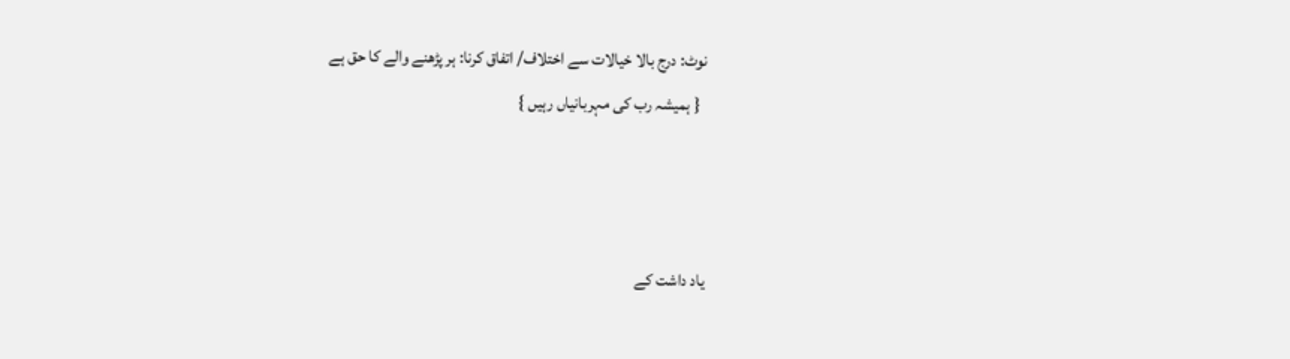نوٹ: درج بالا خیالات سے اختلاف/ اتفاق کرنا: ہر پڑھنے والے کا حق ہے
  { ہمیشہ رب کی مہربانیاں رہیں }



یاد داشت کے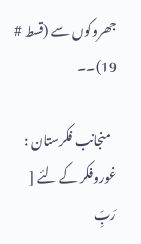جھروکوں سے (قسط # 19)۔۔

  منجانب فکرستان :  غوروفکر کے لئے [ رَبِّ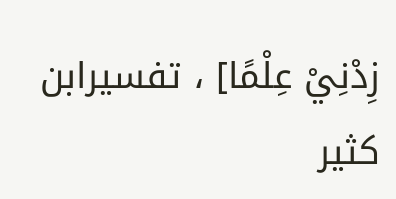زِدْنِيْ عِلْمًا] ، تفسیرابن کثیر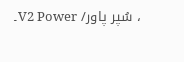، سُپر پاور/ V2 Power۔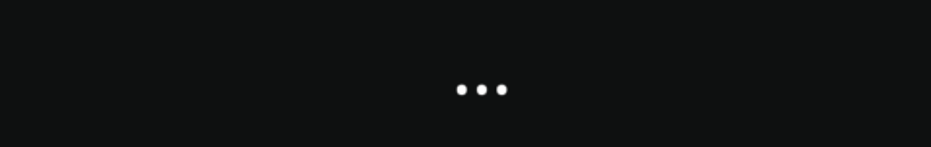...